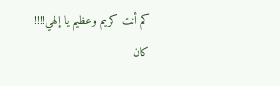كم أنت كريم وعظيم يا إلهي!!!!
كان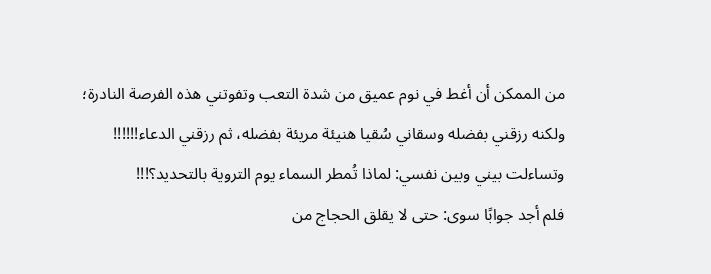من الممكن أن أغط في نوم عميق من شدة التعب وتفوتني هذه الفرصة النادرة؛
ولكنه رزقني بفضله وسقاني سُقيا هنيئة مريئة بفضله، ثم رزقني الدعاء!!!!!!
وتساءلت بيني وبين نفسي: لماذا تُمطر السماء يوم التروية بالتحديد؟!!!
فلم أجد جوابًا سوى: حتى لا يقلق الحجاج من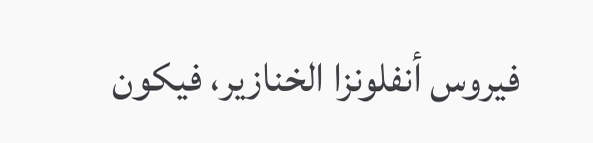فيروس أنفلونزا الخنازير، فيكون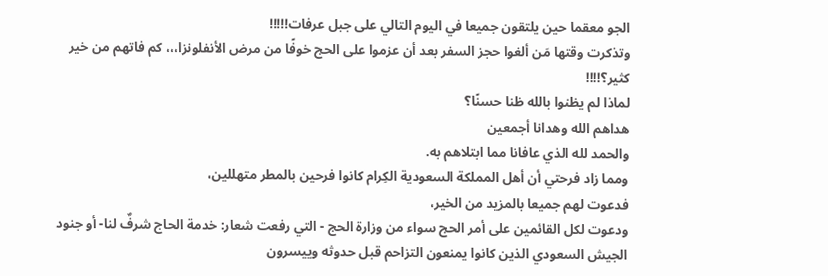الجو معقما حين يلتقون جميعا في اليوم التالي على جبل عرفات!!!!!
وتذكرت وقتها مَن ألغوا حجز السفر بعد أن عزموا على الحج خوفًا من مرض الأنفلونزا،،، كم فاتهم من خير كثير؟!!!!
لماذا لم يظنوا بالله ظنا حسنًا؟
هداهم الله وهدانا أجمعين
والحمد لله الذي عافانا مما ابتلاهم به.
ومما زاد فرحتي أن أهل المملكة السعودية الكِرام كانوا فرحين بالمطر متهللين،
فدعوت لهم جميعا بالمزيد من الخير،
ودعوت لكل القائمين على أمر الحج سواء من وزارة الحج - التي رفعت شعار: خدمة الحاج شرفٌ لنا- أو جنود الجيش السعودي الذين كانوا يمنعون التزاحم قبل حدوثه وييسرون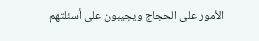الأمور على الحجاج ويجيبون على أسئلتهم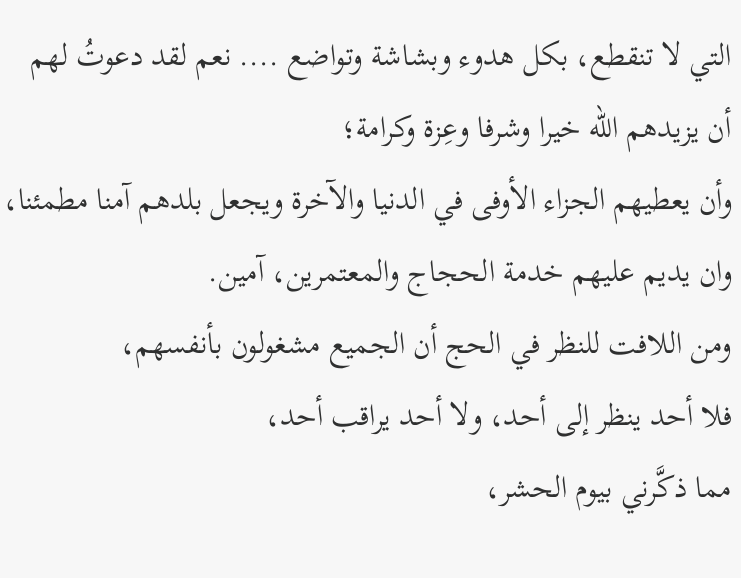التي لا تنقطع، بكل هدوء وبشاشة وتواضع .... نعم لقد دعوتُ لهم أن يزيدهم الله خيرا وشرفا وعِزة وكرامة؛
وأن يعطيهم الجزاء الأوفى في الدنيا والآخرة ويجعل بلدهم آمنا مطمئنا،
وان يديم عليهم خدمة الحجاج والمعتمرين، آمين.
ومن اللافت للنظر في الحج أن الجميع مشغولون بأنفسهم،
فلا أحد ينظر إلى أحد، ولا أحد يراقب أحد،
مما ذكَّرني بيوم الحشر،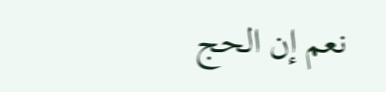نعم إن الحج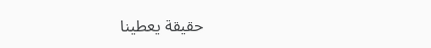حقيقة يعطينا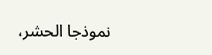نموذجا الحشر،